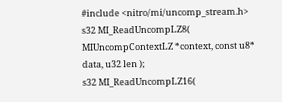#include <nitro/mi/uncomp_stream.h>
s32 MI_ReadUncompLZ8( MIUncompContextLZ *context, const u8* data, u32 len );
s32 MI_ReadUncompLZ16(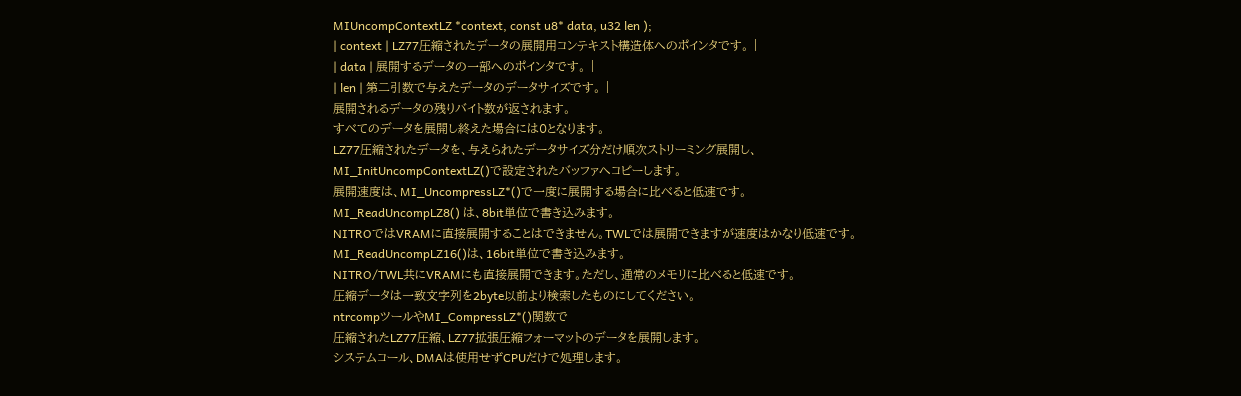MIUncompContextLZ *context, const u8* data, u32 len );
| context | LZ77圧縮されたデータの展開用コンテキスト構造体へのポインタです。 |
| data | 展開するデータの一部へのポインタです。 |
| len | 第二引数で与えたデータのデータサイズです。 |
展開されるデータの残りバイト数が返されます。
すべてのデータを展開し終えた場合には0となります。
LZ77圧縮されたデータを、与えられたデータサイズ分だけ順次ストリーミング展開し、
MI_InitUncompContextLZ()で設定されたバッファへコピーします。
展開速度は、MI_UncompressLZ*()で一度に展開する場合に比べると低速です。
MI_ReadUncompLZ8() は、8bit単位で書き込みます。
NITROではVRAMに直接展開することはできません。TWLでは展開できますが速度はかなり低速です。
MI_ReadUncompLZ16()は、16bit単位で書き込みます。
NITRO/TWL共にVRAMにも直接展開できます。ただし、通常のメモリに比べると低速です。
圧縮データは一致文字列を2byte以前より検索したものにしてください。
ntrcompツールやMI_CompressLZ*()関数で
圧縮されたLZ77圧縮、LZ77拡張圧縮フォーマットのデータを展開します。
システムコール、DMAは使用せずCPUだけで処理します。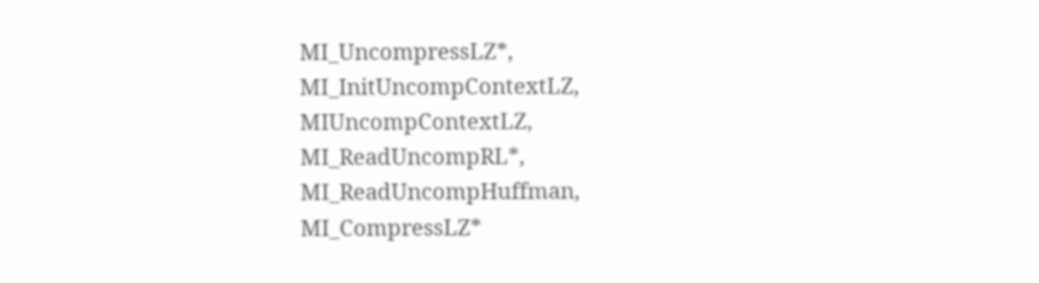MI_UncompressLZ*,
MI_InitUncompContextLZ,
MIUncompContextLZ,
MI_ReadUncompRL*,
MI_ReadUncompHuffman,
MI_CompressLZ*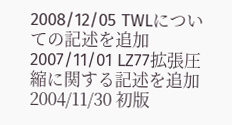2008/12/05 TWLについての記述を追加
2007/11/01 LZ77拡張圧縮に関する記述を追加
2004/11/30 初版